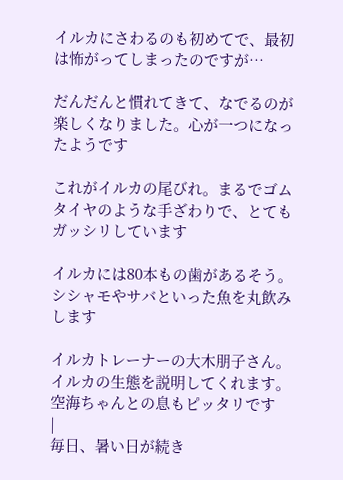イルカにさわるのも初めてで、最初は怖がってしまったのですが…

だんだんと慣れてきて、なでるのが楽しくなりました。心が一つになったようです

これがイルカの尾びれ。まるでゴムタイヤのような手ざわりで、とてもガッシリしています

イルカには80本もの歯があるそう。シシャモやサバといった魚を丸飲みします

イルカトレーナーの大木朋子さん。イルカの生態を説明してくれます。空海ちゃんとの息もピッタリです
|
毎日、暑い日が続き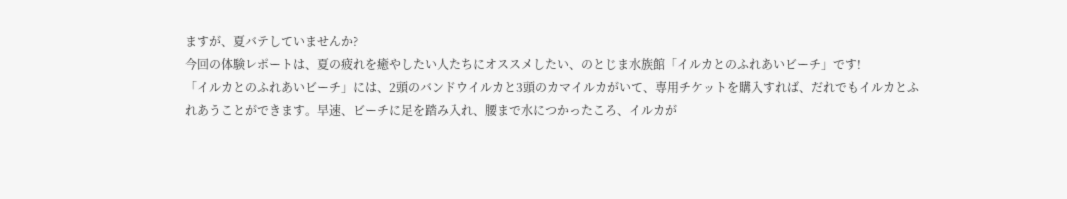ますが、夏バテしていませんか?
今回の体験レポートは、夏の疲れを癒やしたい人たちにオススメしたい、のとじま水族館「イルカとのふれあいビーチ」です!
「イルカとのふれあいビーチ」には、2頭のバンドウイルカと3頭のカマイルカがいて、専用チケットを購入すれば、だれでもイルカとふれあうことができます。早速、ビーチに足を踏み入れ、腰まで水につかったころ、イルカが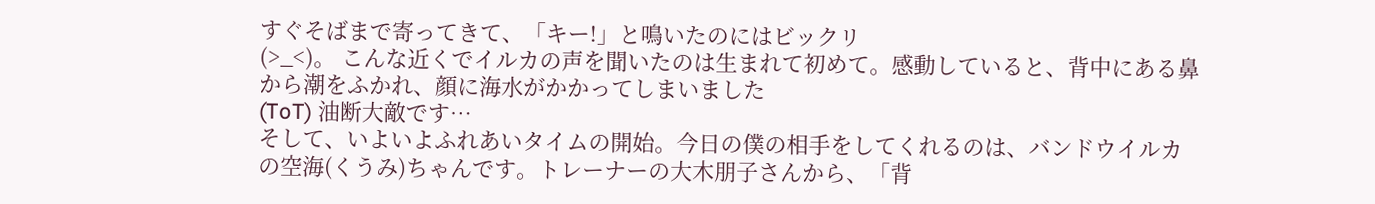すぐそばまで寄ってきて、「キー!」と鳴いたのにはビックリ
(>_<)。 こんな近くでイルカの声を聞いたのは生まれて初めて。感動していると、背中にある鼻から潮をふかれ、顔に海水がかかってしまいました
(ToT) 油断大敵です…
そして、いよいよふれあいタイムの開始。今日の僕の相手をしてくれるのは、バンドウイルカの空海(くうみ)ちゃんです。トレーナーの大木朋子さんから、「背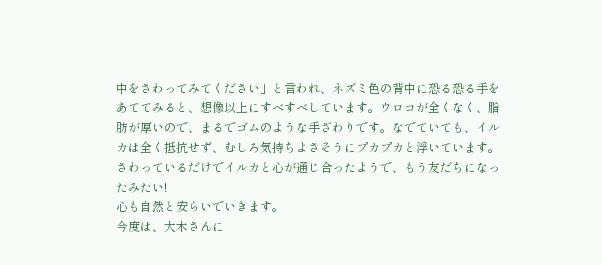中をさわってみてください」と言われ、ネズミ色の背中に恐る恐る手をあててみると、想像以上にすべすべしています。ウロコが全くなく、脂肪が厚いので、まるでゴムのような手ざわりです。なでていても、イルカは全く抵抗せず、むしろ気持ちよさそうにプカプカと浮いています。さわっているだけでイルカと心が通じ合ったようで、もう友だちになったみたい!
心も自然と安らいでいきます。
今度は、大木さんに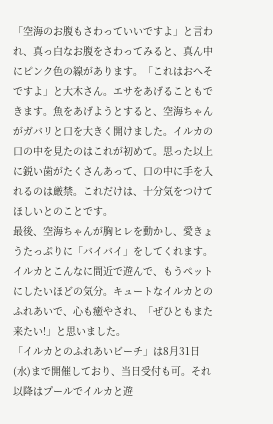「空海のお腹もさわっていいですよ」と言われ、真っ白なお腹をさわってみると、真ん中にピンク色の線があります。「これはおへそですよ」と大木さん。エサをあげることもできます。魚をあげようとすると、空海ちゃんがガバリと口を大きく開けました。イルカの口の中を見たのはこれが初めて。思った以上に鋭い歯がたくさんあって、口の中に手を入れるのは厳禁。これだけは、十分気をつけてほしいとのことです。
最後、空海ちゃんが胸ヒレを動かし、愛きょうたっぷりに「バイバイ」をしてくれます。イルカとこんなに間近で遊んで、もうペットにしたいほどの気分。キュートなイルカとのふれあいで、心も癒やされ、「ぜひともまた来たい!」と思いました。
「イルカとのふれあいビーチ」は8月31日(水)まで開催しており、当日受付も可。それ以降はプールでイルカと遊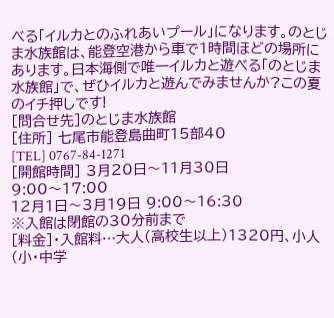べる「イルカとのふれあいプール」になります。のとじま水族館は、能登空港から車で1時間ほどの場所にあります。日本海側で唯一イルカと遊べる「のとじま水族館」で、ぜひイルカと遊んでみませんか?この夏のイチ押しです!
[問合せ先]のとじま水族館
[住所] 七尾市能登島曲町15部40
[TEL] 0767-84-1271
[開館時間] 3月20日〜11月30日
9:00〜17:00
12月1日〜3月19日 9:00〜16:30
※入館は閉館の30分前まで
[料金]・入館料…大人(高校生以上)1320円、小人(小・中学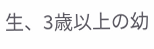生、3歳以上の幼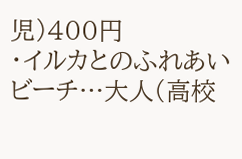児)400円
・イルカとのふれあいビーチ…大人(高校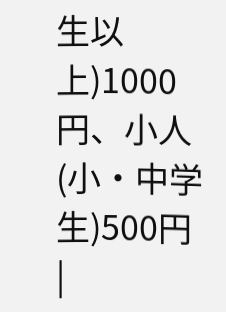生以上)1000円、小人(小・中学生)500円
|